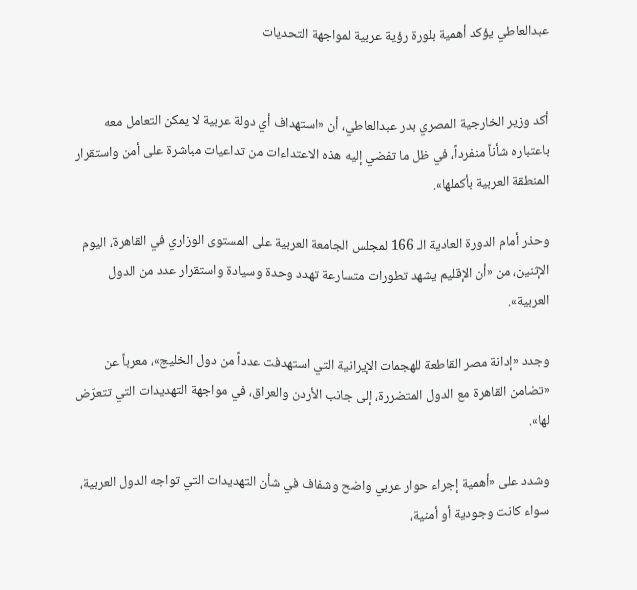عبدالعاطي يؤكد أهمية بلورة رؤية عربية لمواجهة التحديات


أكد وزير الخارجية المصري بدر عبدالعاطي، أن «استهداف أي دولة عربية لا يمكن التعامل معه باعتباره شأناً منفرداً، في ظل ما تفضي إليه هذه الاعتداءات من تداعيات مباشرة على أمن واستقرار المنطقة العربية بأكملها».

وحذر أمام الدورة العادية الـ 166 لمجلس الجامعة العربية على المستوى الوزاري في القاهرة، اليوم الإثنين، من «أن الإقليم يشهد تطورات متسارعة تهدد وحدة وسيادة واستقرار عدد من الدول العربية».

وجدد «إدانة مصر القاطعة للهجمات الإيرانية التي استهدفت عدداً من دول الخليج»، معرباً عن «تضامن القاهرة مع الدول المتضررة، إلى جانب الأردن والعراق، في مواجهة التهديدات التي تتعرّض لها».

وشدد على «أهمية إجراء حوار عربي واضح وشفاف في شأن التهديدات التي تواجه الدول العربية، سواء كانت وجودية أو أمنية،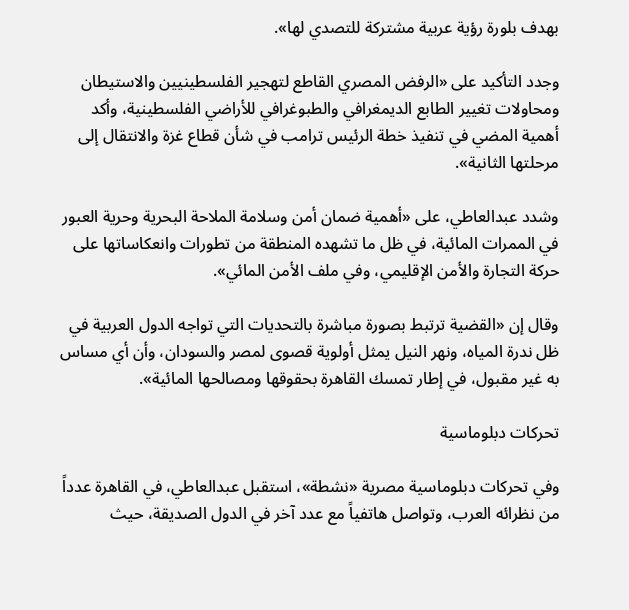بهدف بلورة رؤية عربية مشتركة للتصدي لها».

وجدد التأكيد على «الرفض المصري القاطع لتهجير الفلسطينيين والاستيطان ومحاولات تغيير الطابع الديمغرافي والطبوغرافي للأراضي الفلسطينية، وأكد أهمية المضي في تنفيذ خطة الرئيس ترامب في شأن قطاع غزة والانتقال إلى مرحلتها الثانية».

وشدد عبدالعاطي، على «أهمية ضمان أمن وسلامة الملاحة البحرية وحرية العبور في الممرات المائية، في ظل ما تشهده المنطقة من تطورات وانعكاساتها على حركة التجارة والأمن الإقليمي، وفي ملف الأمن المائي».

وقال إن «القضية ترتبط بصورة مباشرة بالتحديات التي تواجه الدول العربية في ظل ندرة المياه، ونهر النيل يمثل أولوية قصوى لمصر والسودان، وأن أي مساس به غير مقبول، في إطار تمسك القاهرة بحقوقها ومصالحها المائية».

تحركات دبلوماسية

وفي تحركات دبلوماسية مصرية «نشطة»، استقبل عبدالعاطي، في القاهرة عدداً من نظرائه العرب، وتواصل هاتفياً مع عدد آخر في الدول الصديقة، حيث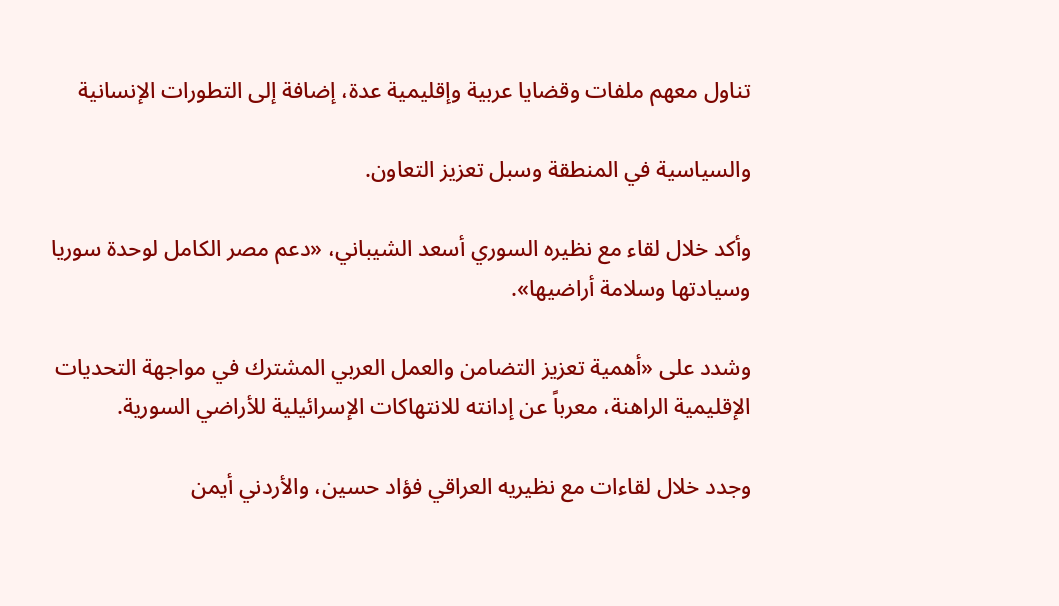تناول معهم ملفات وقضايا عربية وإقليمية عدة، إضافة إلى التطورات الإنسانية

والسياسية في المنطقة وسبل تعزيز التعاون.

وأكد خلال لقاء مع نظيره السوري أسعد الشيباني، «دعم مصر الكامل لوحدة سوريا وسيادتها وسلامة أراضيها».

وشدد على «أهمية تعزيز التضامن والعمل العربي المشترك في مواجهة التحديات الإقليمية الراهنة، معرباً عن إدانته للانتهاكات الإسرائيلية للأراضي السورية.

وجدد خلال لقاءات مع نظيريه العراقي فؤاد حسين، والأردني أيمن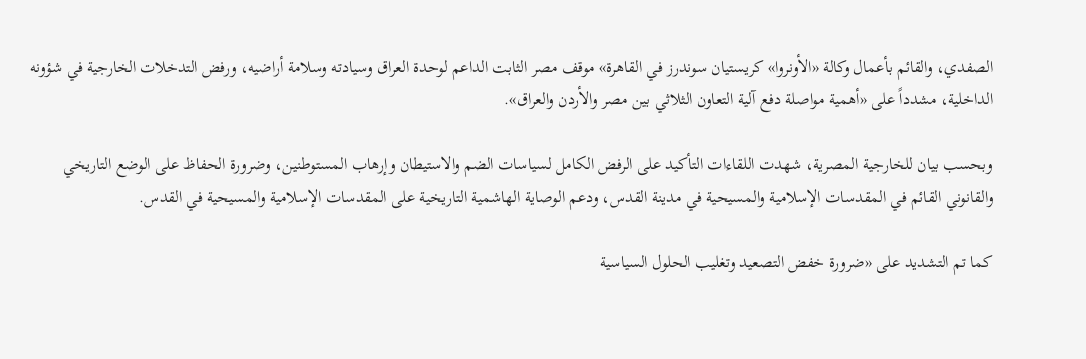الصفدي، والقائم بأعمال وكالة «الأونروا» كريستيان سوندرز في القاهرة» موقف مصر الثابت الداعم لوحدة العراق وسيادته وسلامة أراضيه، ورفض التدخلات الخارجية في شؤونه الداخلية، مشدداً على «أهمية مواصلة دفع آلية التعاون الثلاثي بين مصر والأردن والعراق».

وبحسب بيان للخارجية المصرية، شهدت اللقاءات التأكيد على الرفض الكامل لسياسات الضم والاستيطان وإرهاب المستوطنين، وضرورة الحفاظ على الوضع التاريخي والقانوني القائم في المقدسات الإسلامية والمسيحية في مدينة القدس، ودعم الوصاية الهاشمية التاريخية على المقدسات الإسلامية والمسيحية في القدس.

كما تم التشديد على «ضرورة خفض التصعيد وتغليب الحلول السياسية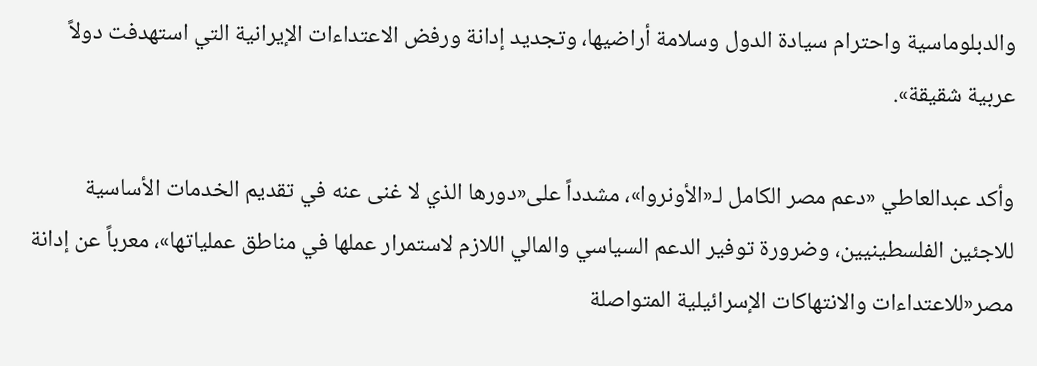والدبلوماسية واحترام سيادة الدول وسلامة أراضيها، وتجديد إدانة ورفض الاعتداءات الإيرانية التي استهدفت دولاً عربية شقيقة».

وأكد عبدالعاطي «دعم مصر الكامل لـ«الأونروا»، مشدداً على«دورها الذي لا غنى عنه في تقديم الخدمات الأساسية للاجئين الفلسطينيين، وضرورة توفير الدعم السياسي والمالي اللازم لاستمرار عملها في مناطق عملياتها»، معرباً عن إدانة مصر«للاعتداءات والانتهاكات الإسرائيلية المتواصلة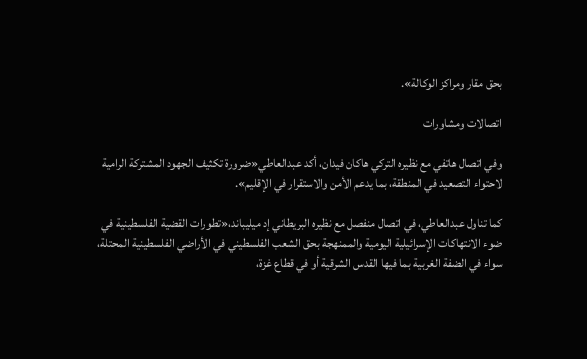بحق مقار ومراكز الوكالة».

اتصالات ومشاورات

وفي اتصال هاتفي مع نظيره التركي هاكان فيدان، أكد عبدالعاطي«ضرورة تكثيف الجهود المشتركة الرامية لاحتواء التصعيد في المنطقة، بما يدعم الأمن والاستقرار في الإقليم».

كما تناول عبدالعاطي، في اتصال منفصل مع نظيره البريطاني إد ميليباند،«تطورات القضية الفلسطينية في ضوء الانتهاكات الإسرائيلية اليومية والممنهجة بحق الشعب الفلسطيني في الأراضي الفلسطينية المحتلة، سواء في الضفة الغربية بما فيها القدس الشرقية أو في قطاع غزة،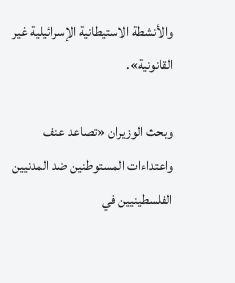والأنشطة الاستيطانية الإسرائيلية غير القانونية».

وبحث الوزيران «تصاعد عنف واعتداءات المستوطنين ضد المدنيين الفلسطينيين في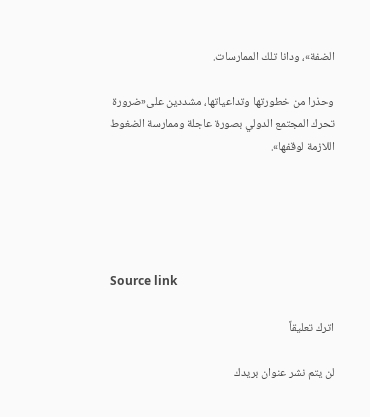الضفة»، ودانا تلك الممارسات.

وحذرا من خطورتها وتداعياتها، مشددين على«ضرورة تحرك المجتمع الدولي بصورة عاجلة وممارسة الضغوط اللازمة لوقفها».





Source link

اترك تعليقاً

لن يتم نشر عنوان بريدك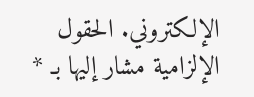الإلكتروني. الحقول الإلزامية مشار إليها بـ *